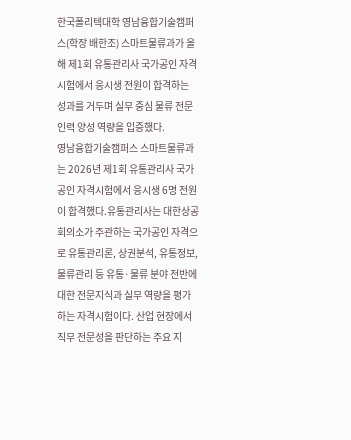한국폴리텍대학 영남융합기술캠퍼스(학장 배한조) 스마트물류과가 올해 제1회 유통관리사 국가공인 자격시험에서 응시생 전원이 합격하는 성과를 거두며 실무 중심 물류 전문인력 양성 역량을 입증했다.
영남융합기술캠퍼스 스마트물류과는 2026년 제1회 유통관리사 국가공인 자격시험에서 응시생 6명 전원이 합격했다.유통관리사는 대한상공회의소가 주관하는 국가공인 자격으로 유통관리론, 상권분석, 유통정보, 물류관리 등 유통·물류 분야 전반에 대한 전문지식과 실무 역량을 평가하는 자격시험이다. 산업 현장에서 직무 전문성을 판단하는 주요 지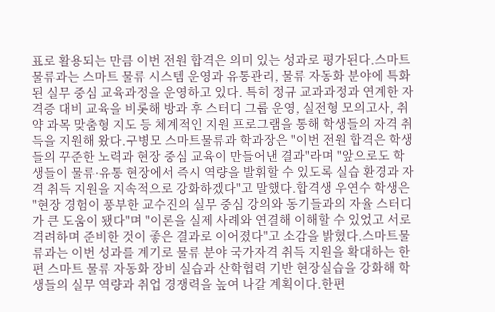표로 활용되는 만큼 이번 전원 합격은 의미 있는 성과로 평가된다.스마트물류과는 스마트 물류 시스템 운영과 유통관리, 물류 자동화 분야에 특화된 실무 중심 교육과정을 운영하고 있다. 특히 정규 교과과정과 연계한 자격증 대비 교육을 비롯해 방과 후 스터디 그룹 운영, 실전형 모의고사, 취약 과목 맞춤형 지도 등 체계적인 지원 프로그램을 통해 학생들의 자격 취득을 지원해 왔다.구병모 스마트물류과 학과장은 "이번 전원 합격은 학생들의 꾸준한 노력과 현장 중심 교육이 만들어낸 결과"라며 "앞으로도 학생들이 물류·유통 현장에서 즉시 역량을 발휘할 수 있도록 실습 환경과 자격 취득 지원을 지속적으로 강화하겠다"고 말했다.합격생 우연수 학생은 "현장 경험이 풍부한 교수진의 실무 중심 강의와 동기들과의 자율 스터디가 큰 도움이 됐다"며 "이론을 실제 사례와 연결해 이해할 수 있었고 서로 격려하며 준비한 것이 좋은 결과로 이어졌다"고 소감을 밝혔다.스마트물류과는 이번 성과를 계기로 물류 분야 국가자격 취득 지원을 확대하는 한편 스마트 물류 자동화 장비 실습과 산학협력 기반 현장실습을 강화해 학생들의 실무 역량과 취업 경쟁력을 높여 나갈 계획이다.한편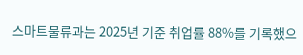스마트물류과는 2025년 기준 취업률 88%를 기록했으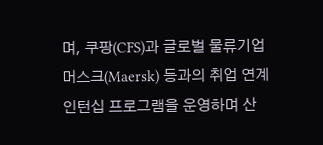며, 쿠팡(CFS)과 글로벌 물류기업 머스크(Maersk) 등과의 취업 연계 인턴십 프로그램을 운영하며 산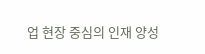업 현장 중심의 인재 양성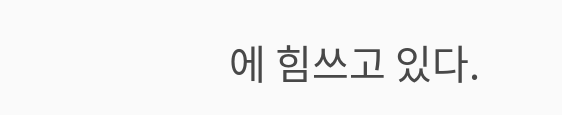에 힘쓰고 있다.